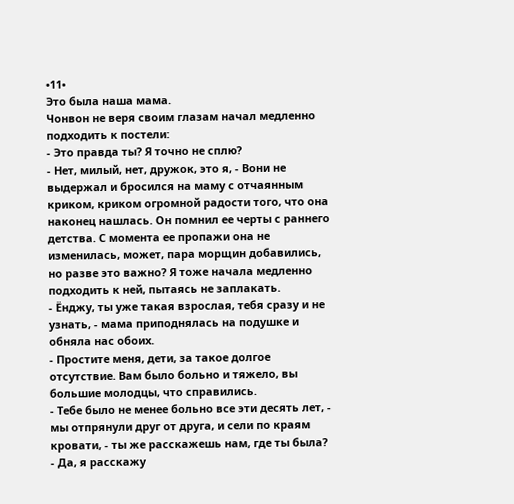•11•
Это была наша мама.
Чонвон не веря своим глазам начал медленно подходить к постели:
- Это правда ты? Я точно не сплю?
- Нет, милый, нет, дружок, это я, - Вони не выдержал и бросился на маму с отчаянным криком, криком огромной радости того, что она наконец нашлась. Он помнил ее черты с раннего детства. С момента ее пропажи она не изменилась, может, пара морщин добавились, но разве это важно? Я тоже начала медленно подходить к ней, пытаясь не заплакать.
- Ёнджу, ты уже такая взрослая, тебя сразу и не узнать, - мама приподнялась на подушке и обняла нас обоих.
- Простите меня, дети, за такое долгое отсутствие. Вам было больно и тяжело, вы большие молодцы, что справились.
- Тебе было не менее больно все эти десять лет, - мы отпрянули друг от друга, и сели по краям кровати, - ты же расскажешь нам, где ты была?
- Да, я расскажу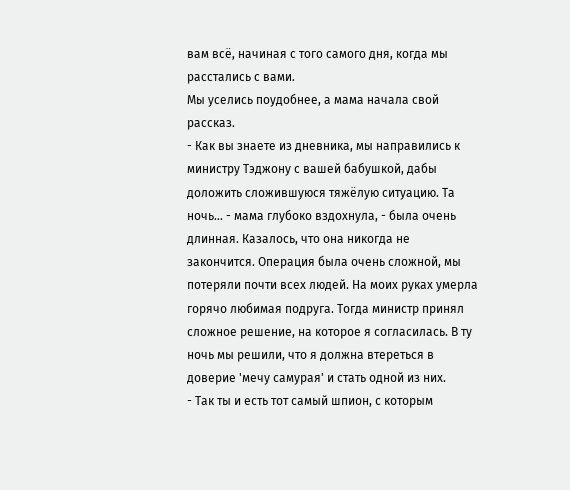вам всё, начиная с того самого дня, когда мы расстались с вами.
Мы уселись поудобнее, а мама начала свой рассказ.
- Как вы знаете из дневника, мы направились к министру Тэджону с вашей бабушкой, дабы доложить сложившуюся тяжёлую ситуацию. Та ночь... - мама глубоко вздохнула, - была очень длинная. Казалось, что она никогда не закончится. Операция была очень сложной, мы потеряли почти всех людей. На моих руках умерла горячо любимая подруга. Тогда министр принял сложное решение, на которое я согласилась. В ту ночь мы решили, что я должна втереться в доверие 'мечу самурая' и стать одной из них.
- Так ты и есть тот самый шпион, с которым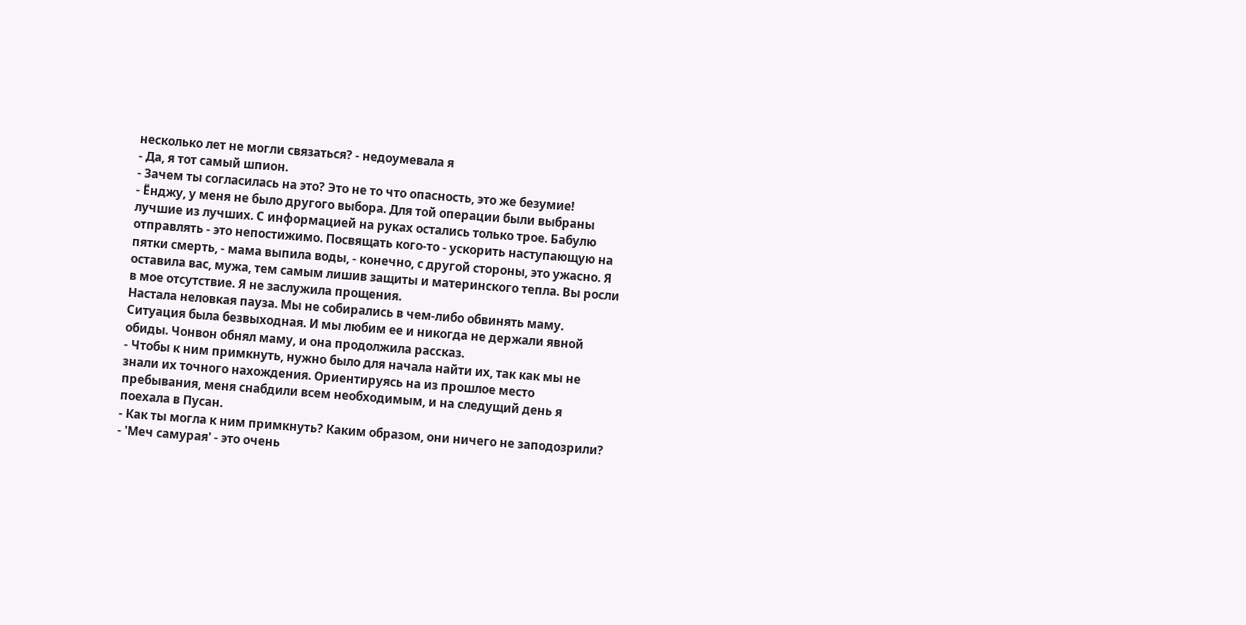несколько лет не могли связаться? - недоумевала я
- Да, я тот самый шпион.
- Зачем ты согласилась на это? Это не то что опасность, это же безумие!
- Ёнджу, у меня не было другого выбора. Для той операции были выбраны лучшие из лучших. С информацией на руках остались только трое. Бабулю отправлять - это непостижимо. Посвящать кого-то - ускорить наступающую на пятки смерть, - мама выпила воды, - конечно, с другой стороны, это ужасно. Я оставила вас, мужа, тем самым лишив защиты и материнского тепла. Вы росли в мое отсутствие. Я не заслужила прощения.
Настала неловкая пауза. Мы не собирались в чем-либо обвинять маму. Ситуация была безвыходная. И мы любим ее и никогда не держали явной обиды. Чонвон обнял маму, и она продолжила рассказ.
- Чтобы к ним примкнуть, нужно было для начала найти их, так как мы не знали их точного нахождения. Ориентируясь на из прошлое место пребывания, меня снабдили всем необходимым, и на следущий день я поехала в Пусан.
- Как ты могла к ним примкнуть? Каким образом, они ничего не заподозрили?
- 'Меч самурая' - это очень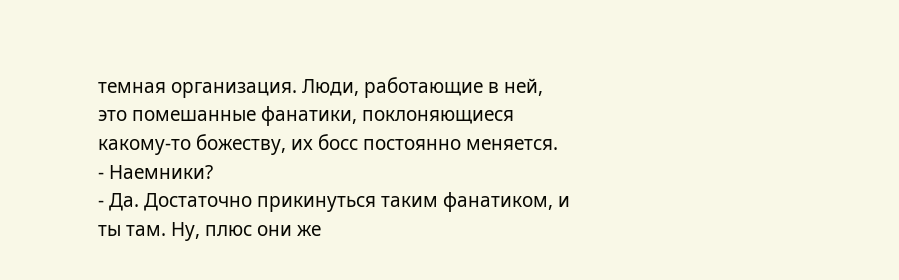темная организация. Люди, работающие в ней, это помешанные фанатики, поклоняющиеся какому-то божеству, их босс постоянно меняется.
- Наемники?
- Да. Достаточно прикинуться таким фанатиком, и ты там. Ну, плюс они же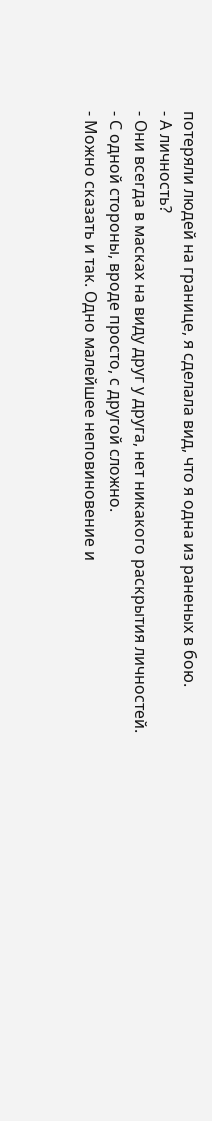потеряли людей на границе, я сделала вид, что я одна из раненых в бою.
- А личность?
- Они всегда в масках на виду друг у друга, нет никакого раскрытия личностей.
- С одной стороны, вроде просто, с другой сложно.
- Можно сказать и так. Одно малейшее неповиновение и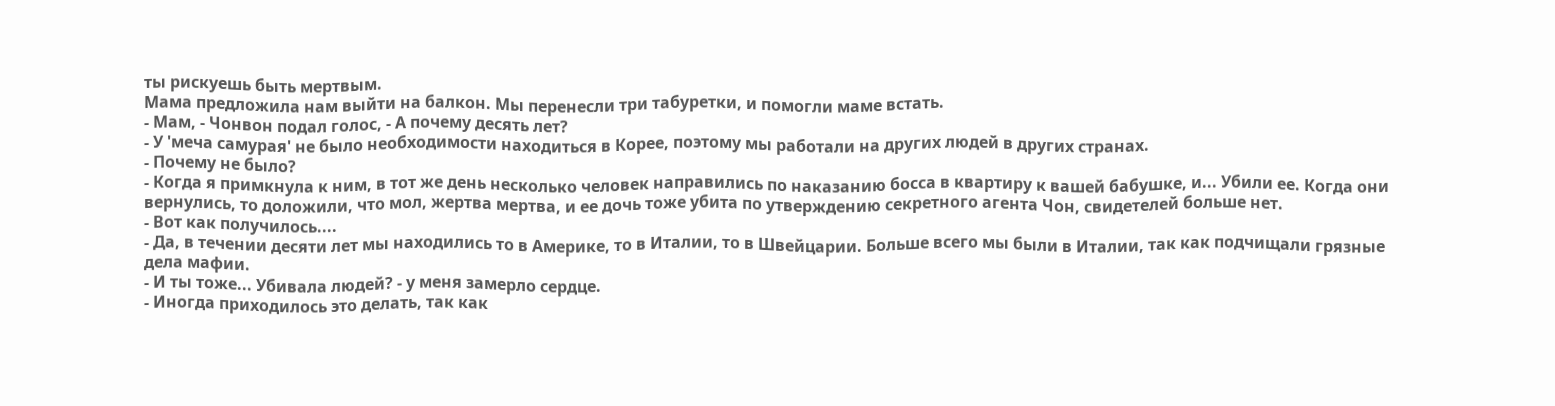ты рискуешь быть мертвым.
Мама предложила нам выйти на балкон. Мы перенесли три табуретки, и помогли маме встать.
- Мам, - Чонвон подал голос, - А почему десять лет?
- У 'меча самурая' не было необходимости находиться в Корее, поэтому мы работали на других людей в других странах.
- Почему не было?
- Когда я примкнула к ним, в тот же день несколько человек направились по наказанию босса в квартиру к вашей бабушке, и... Убили ее. Когда они вернулись, то доложили, что мол, жертва мертва, и ее дочь тоже убита по утверждению секретного агента Чон, свидетелей больше нет.
- Вот как получилось....
- Да, в течении десяти лет мы находились то в Америке, то в Италии, то в Швейцарии. Больше всего мы были в Италии, так как подчищали грязные дела мафии.
- И ты тоже... Убивала людей? - у меня замерло сердце.
- Иногда приходилось это делать, так как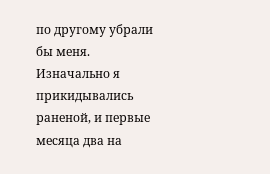по другому убрали бы меня. Изначально я прикидывались раненой, и первые месяца два на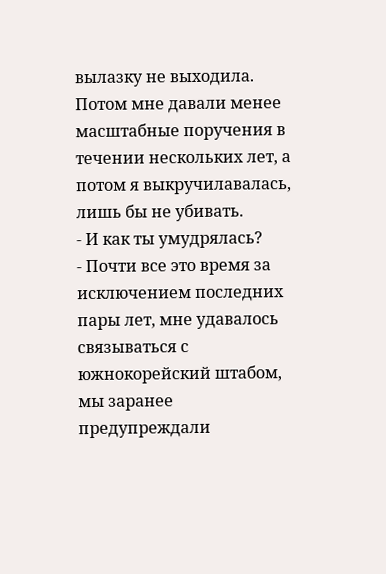вылазку не выходила. Потом мне давали менее масштабные поручения в течении нескольких лет, а потом я выкручилавалась, лишь бы не убивать.
- И как ты умудрялась?
- Почти все это время за исключением последних пары лет, мне удавалось связываться с южнокорейский штабом, мы заранее предупреждали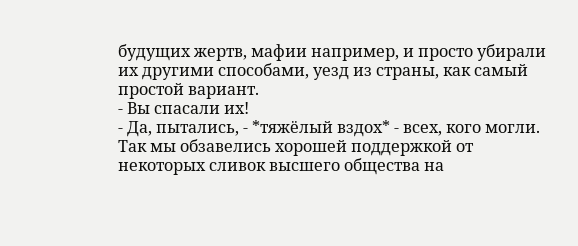будущих жертв, мафии например, и просто убирали их другими способами, уезд из страны, как самый простой вариант.
- Вы спасали их!
- Да, пытались, - *тяжёлый вздох* - всех, кого могли. Так мы обзавелись хорошей поддержкой от некоторых сливок высшего общества на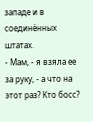западе и в соединённых штатах.
- Мам, - я взяла ее за руку, - а что на этот раз? Кто босс?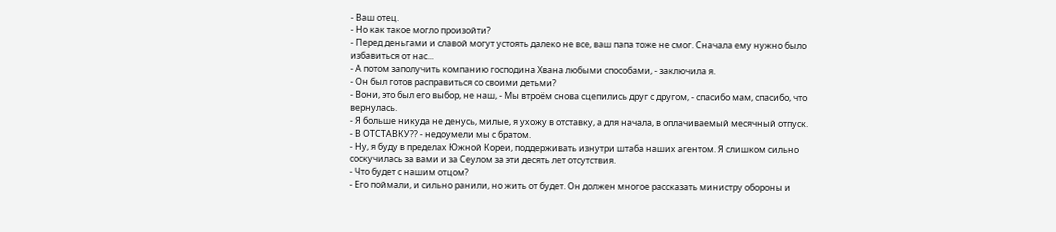- Ваш отец.
- Но как такое могло произойти?
- Перед деньгами и славой могут устоять далеко не все, ваш папа тоже не смог. Сначала ему нужно было избавиться от нас...
- А потом заполучить компанию господина Хвана любыми способами, - заключила я.
- Он был готов расправиться со своими детьми?
- Вони, это был его выбор, не наш, - Мы втроём снова сцепились друг с другом, - спасибо мам, спасибо, что вернулась.
- Я больше никуда не денусь, милые, я ухожу в отставку, а для начала, в оплачиваемый месячный отпуск.
- В ОТСТАВКУ?? - недоумели мы с братом.
- Ну, я буду в пределах Южной Кореи, поддерживать изнутри штаба наших агентом. Я слишком сильно соскучилась за вами и за Сеулом за эти десять лет отсутствия.
- Что будет с нашим отцом?
- Его поймали, и сильно ранили, но жить от будет. Он должен многое рассказать министру обороны и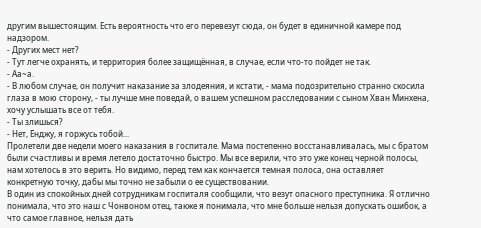другим вышестоящим. Есть вероятность что его перевезут сюда, он будет в единичной камере под надзором.
- Других мест нет?
- Тут легче охранять, и территория более защищённая, в случае, если что-то пойдет не так.
- Аа~а.
- В любом случае, он получит наказание за злодеяния, и кстати, - мама подозрительно странно скосила глаза в мою сторону, - ты лучше мне поведай, о вашем успешном расследовании с сыном Хван Минхена, хочу услышать все от тебя.
- Ты злишься?
- Нет, Ёнджу, я горжусь тобой...
Пролетели две недели моего наказания в госпитале. Мама постепенно восстанавливалась, мы с братом были счастливы и время летело достаточно быстро. Мы все верили, что это уже конец черной полосы, нам хотелось в это верить. Но видимо, перед тем как кончается темная полоса, она оставляет конкретную точку, дабы мы точно не забыли о ее существовании.
В один из спокойных дней сотрудникам госпиталя сообщили, что везут опасного преступника. Я отлично понимала, что это наш с Чонвоном отец, также я понимала, что мне больше нельзя допускать ошибок, а что самое главное, нельзя дать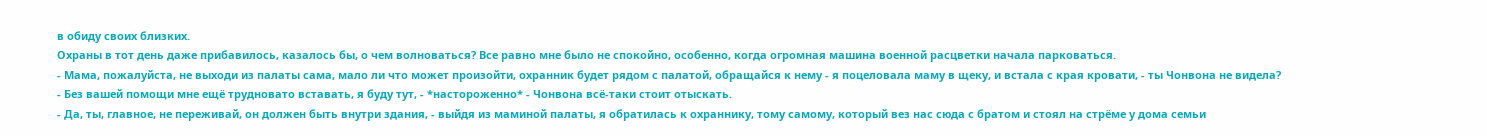в обиду своих близких.
Охраны в тот день даже прибавилось, казалось бы, о чем волноваться? Все равно мне было не спокойно, особенно, когда огромная машина военной расцветки начала парковаться.
- Мама, пожалуйста, не выходи из палаты сама, мало ли что может произойти, охранник будет рядом с палатой, обращайся к нему - я поцеловала маму в щеку, и встала с края кровати, - ты Чонвона не видела?
- Без вашей помощи мне ещё трудновато вставать, я буду тут, - *настороженно* - Чонвона всё-таки стоит отыскать.
- Да, ты, главное, не переживай, он должен быть внутри здания, - выйдя из маминой палаты, я обратилась к охраннику, тому самому, который вез нас сюда с братом и стоял на стрёме у дома семьи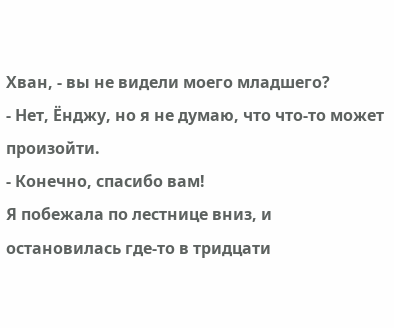Хван, - вы не видели моего младшего?
- Нет, Ёнджу, но я не думаю, что что-то может произойти.
- Конечно, спасибо вам!
Я побежала по лестнице вниз, и остановилась где-то в тридцати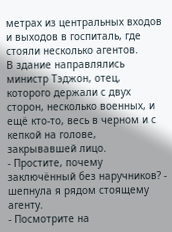метрах из центральных входов и выходов в госпиталь, где стояли несколько агентов.
В здание направлялись министр Тэджон, отец, которого держали с двух сторон, несколько военных, и ещё кто-то, весь в черном и с кепкой на голове, закрывавшей лицо.
- Простите, почему заключённый без наручников? - шепнула я рядом стоящему агенту.
- Посмотрите на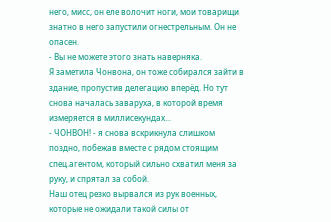него, мисс, он еле волочит ноги, мои товарищи знатно в него запустили огнестрельным. Он не опасен.
- Вы не можете этого знать наверняка.
Я заметила Чонвона, он тоже собирался зайти в здание, пропустив делегацию вперёд. Но тут снова началась заваруха, в которой время измеряется в миллисекундах...
- ЧОНВОН! - я снова вскрикнула слишком поздно, побежав вместе с рядом стоящим спец.агентом, который сильно схватил меня за руку, и спрятал за собой.
Наш отец резко вырвался из рук военных, которые не ожидали такой силы от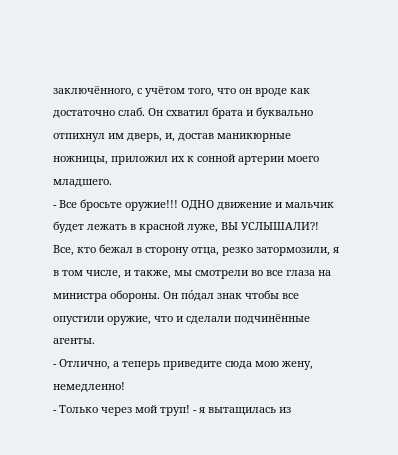заключённого, с учётом того, что он вроде как достаточно слаб. Он схватил брата и буквально отпихнул им дверь, и, достав маникюрные ножницы, приложил их к сонной артерии моего младшего.
- Все бросьте оружие!!! ОДНО движение и мальчик будет лежать в красной луже, ВЫ УСЛЫШАЛИ?!
Все, кто бежал в сторону отца, резко затормозили, я в том числе, и также, мы смотрели во все глаза на министра обороны. Он по́дал знак чтобы все опустили оружие, что и сделали подчинённые агенты.
- Отлично, а теперь приведите сюда мою жену, немедленно!
- Только через мой труп! - я вытащилась из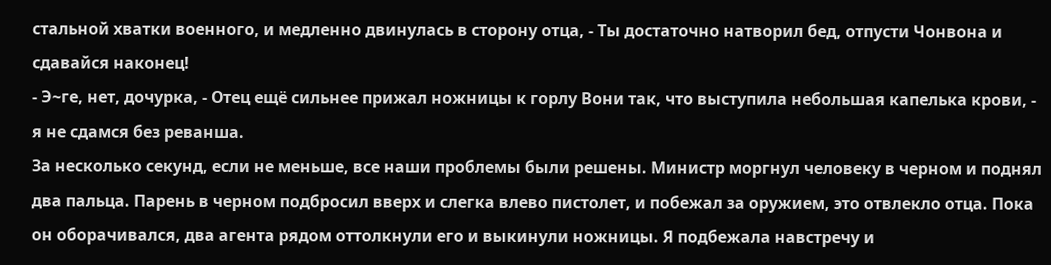стальной хватки военного, и медленно двинулась в сторону отца, - Ты достаточно натворил бед, отпусти Чонвона и сдавайся наконец!
- Э~ге, нет, дочурка, - Отец ещё сильнее прижал ножницы к горлу Вони так, что выступила небольшая капелька крови, - я не сдамся без реванша.
За несколько секунд, если не меньше, все наши проблемы были решены. Министр моргнул человеку в черном и поднял два пальца. Парень в черном подбросил вверх и слегка влево пистолет, и побежал за оружием, это отвлекло отца. Пока он оборачивался, два агента рядом оттолкнули его и выкинули ножницы. Я подбежала навстречу и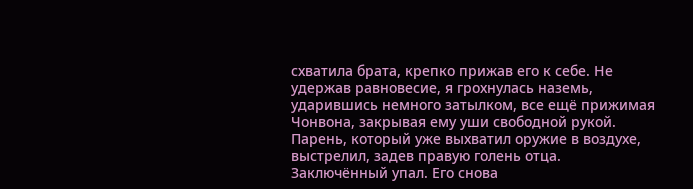схватила брата, крепко прижав его к себе. Не удержав равновесие, я грохнулась наземь, ударившись немного затылком, все ещё прижимая Чонвона, закрывая ему уши свободной рукой. Парень, который уже выхватил оружие в воздухе, выстрелил, задев правую голень отца. Заключённый упал. Его снова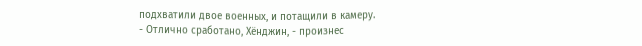подхватили двое военных, и потащили в камеру.
- Отлично сработано, Хёнджин, - произнес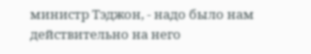министр Тэджон, - надо было нам действительно на него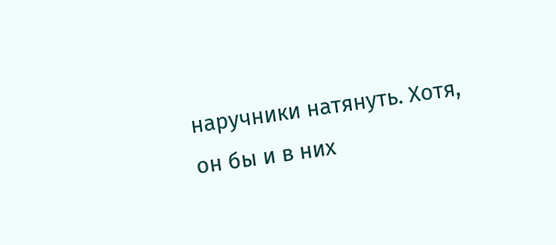наручники натянуть. Хотя, он бы и в них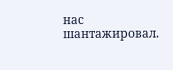нас шантажировал.